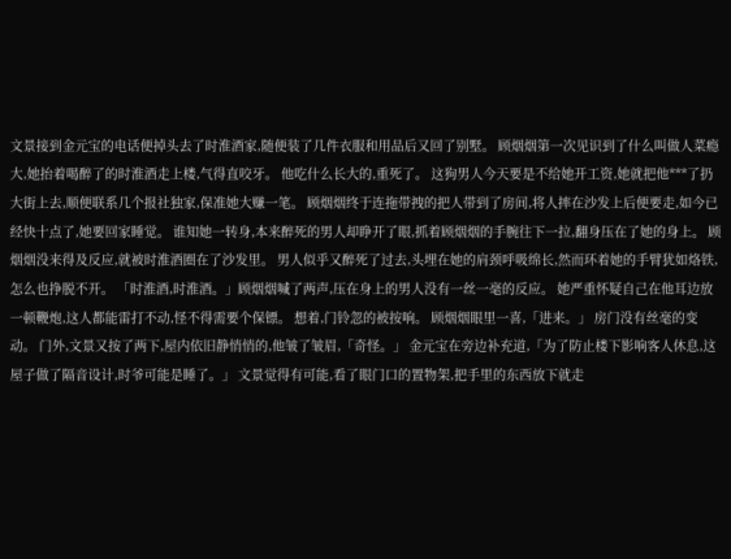文景接到金元宝的电话便掉头去了时淮酒家,随便装了几件衣服和用品后又回了别墅。 顾烟烟第一次见识到了什么叫做人菜瘾大,她抬着喝醉了的时淮酒走上楼,气得直咬牙。 他吃什么长大的,重死了。 这狗男人今天要是不给她开工资,她就把他***了扔大街上去,顺便联系几个报社独家,保准她大赚一笔。 顾烟烟终于连拖带拽的把人带到了房间,将人摔在沙发上后便要走,如今已经快十点了,她要回家睡觉。 谁知她一转身,本来醉死的男人却睁开了眼,抓着顾烟烟的手腕往下一拉,翻身压在了她的身上。 顾烟烟没来得及反应,就被时淮酒圈在了沙发里。 男人似乎又醉死了过去,头埋在她的肩颈呼吸绵长,然而环着她的手臂犹如烙铁,怎么也挣脱不开。 「时淮酒,时淮酒。」顾烟烟喊了两声,压在身上的男人没有一丝一毫的反应。 她严重怀疑自己在他耳边放一顿鞭炮,这人都能雷打不动,怪不得需要个保镖。 想着,门铃忽的被按响。 顾烟烟眼里一喜,「进来。」 房门没有丝毫的变动。 门外,文景又按了两下,屋内依旧静悄悄的,他皱了皱眉,「奇怪。」 金元宝在旁边补充道,「为了防止楼下影响客人休息,这屋子做了隔音设计,时爷可能是睡了。」 文景觉得有可能,看了眼门口的置物架,把手里的东西放下就走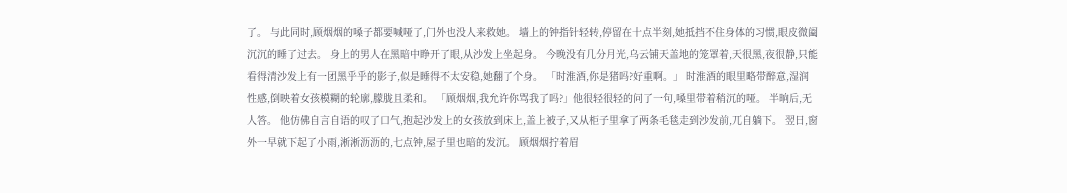了。 与此同时,顾烟烟的嗓子都要喊哑了,门外也没人来救她。 墙上的钟指针轻转,停留在十点半刻,她抵挡不住身体的习惯,眼皮微阖沉沉的睡了过去。 身上的男人在黑暗中睁开了眼,从沙发上坐起身。 今晚没有几分月光,乌云铺天盖地的笼罩着,天很黑,夜很静,只能看得清沙发上有一团黑乎乎的影子,似是睡得不太安稳,她翻了个身。 「时淮酒,你是猪吗?好重啊。」 时淮酒的眼里略带醉意,湿润性感,倒映着女孩模糊的轮廓,朦胧且柔和。 「顾烟烟,我允许你骂我了吗?」他很轻很轻的问了一句,嗓里带着稍沉的哑。 半晌后,无人答。 他仿佛自言自语的叹了口气,抱起沙发上的女孩放到床上,盖上被子,又从柜子里拿了两条毛毯走到沙发前,兀自躺下。 翌日,窗外一早就下起了小雨,淅淅沥沥的,七点钟,屋子里也暗的发沉。 顾烟烟拧着眉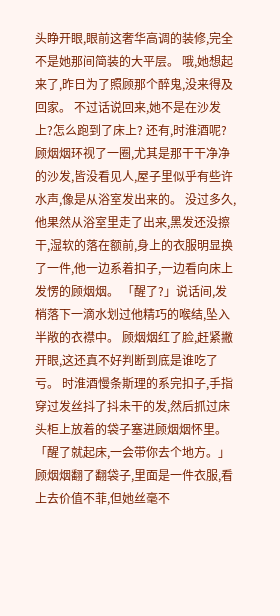头睁开眼,眼前这奢华高调的装修,完全不是她那间简装的大平层。 哦,她想起来了,昨日为了照顾那个醉鬼,没来得及回家。 不过话说回来,她不是在沙发上?怎么跑到了床上? 还有,时淮酒呢? 顾烟烟环视了一圈,尤其是那干干净净的沙发,皆没看见人,屋子里似乎有些许水声,像是从浴室发出来的。 没过多久,他果然从浴室里走了出来,黑发还没擦干,湿软的落在额前,身上的衣服明显换了一件,他一边系着扣子,一边看向床上发愣的顾烟烟。 「醒了?」说话间,发梢落下一滴水划过他精巧的喉结,坠入半敞的衣襟中。 顾烟烟红了脸,赶紧撇开眼,这还真不好判断到底是谁吃了亏。 时淮酒慢条斯理的系完扣子,手指穿过发丝抖了抖未干的发,然后抓过床头柜上放着的袋子塞进顾烟烟怀里。 「醒了就起床,一会带你去个地方。」 顾烟烟翻了翻袋子,里面是一件衣服,看上去价值不菲,但她丝毫不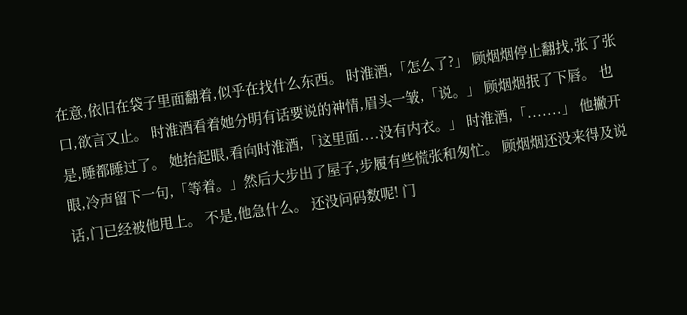在意,依旧在袋子里面翻着,似乎在找什么东西。 时淮酒,「怎么了?」 顾烟烟停止翻找,张了张口,欲言又止。 时淮酒看着她分明有话要说的神情,眉头一皱,「说。」 顾烟烟抿了下唇。 也是,睡都睡过了。 她抬起眼,看向时淮酒,「这里面....没有内衣。」 时淮酒,「.......」 他撇开眼,冷声留下一句,「等着。」然后大步出了屋子,步履有些慌张和匆忙。 顾烟烟还没来得及说话,门已经被他甩上。 不是,他急什么。 还没问码数呢! 门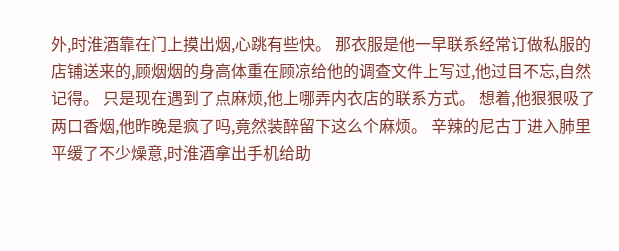外,时淮酒靠在门上摸出烟,心跳有些快。 那衣服是他一早联系经常订做私服的店铺送来的,顾烟烟的身高体重在顾凉给他的调查文件上写过,他过目不忘,自然记得。 只是现在遇到了点麻烦,他上哪弄内衣店的联系方式。 想着,他狠狠吸了两口香烟,他昨晚是疯了吗,竟然装醉留下这么个麻烦。 辛辣的尼古丁进入肺里平缓了不少燥意,时淮酒拿出手机给助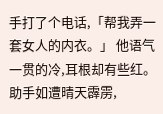手打了个电话,「帮我弄一套女人的内衣。」 他语气一贯的冷,耳根却有些红。 助手如遭晴天霹雳,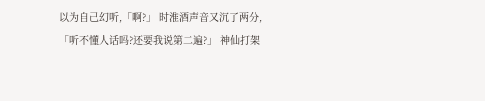以为自己幻听,「啊?」 时淮酒声音又沉了两分,「听不懂人话吗?还要我说第二遍?」 神仙打架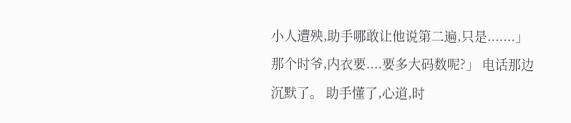小人遭殃,助手哪敢让他说第二遍,只是.......」那个时爷,内衣要....要多大码数呢?」 电话那边沉默了。 助手懂了,心道,时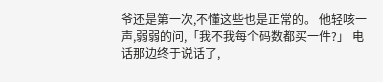爷还是第一次,不懂这些也是正常的。 他轻咳一声,弱弱的问,「我不我每个码数都买一件?」 电话那边终于说话了,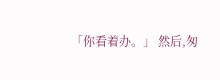「你看着办。」 然后,匆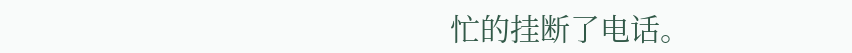忙的挂断了电话。